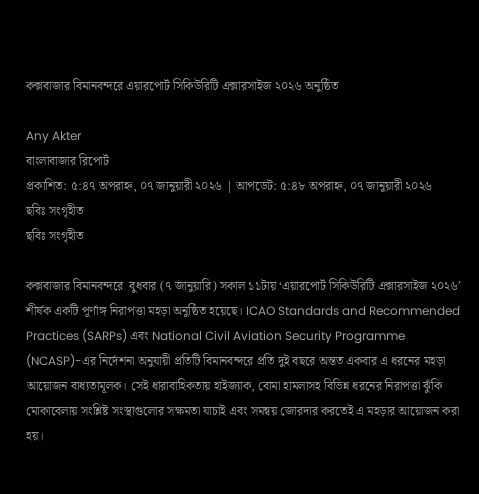কক্সবাজার বিমানবন্দরে এয়ারপোর্ট সিকিউরিটি এক্সারসাইজ ২০২৬ অনুষ্ঠিত

Any Akter
বাংলাবাজার রিপোর্ট
প্রকাশিত: ৫:৪৭ অপরাহ্ন, ০৭ জানুয়ারী ২০২৬ | আপডেট: ৫:৪৮ অপরাহ্ন, ০৭ জানুয়ারী ২০২৬
ছবিঃ সংগৃহীত
ছবিঃ সংগৃহীত

কক্সবাজার বিমানবন্দরে  বুধবার (৭ জানুয়ারি) সকাল ১১টায় ‘এয়ারপোর্ট সিকিউরিটি এক্সারসাইজ ২০২৬’ শীর্ষক একটি পূর্ণাঙ্গ নিরাপত্তা মহড়া অনুষ্ঠিত হয়েছে। ICAO Standards and Recommended Practices (SARPs) এবং National Civil Aviation Security Programme (NCASP)-এর নির্দেশনা অনুযায়ী প্রতিটি বিমানবন্দরে প্রতি দুই বছরে অন্তত একবার এ ধরনের মহড়া আয়োজন বাধ্যতামূলক। সেই ধারাবাহিকতায় হাইজ্যাক, বোমা হামলাসহ বিভিন্ন ধরনের নিরাপত্তা ঝুঁকি মোকাবেলায় সংশ্লিষ্ট সংস্থাগুলোর সক্ষমতা যাচাই এবং সমন্বয় জোরদার করতেই এ মহড়ার আয়োজন করা হয়।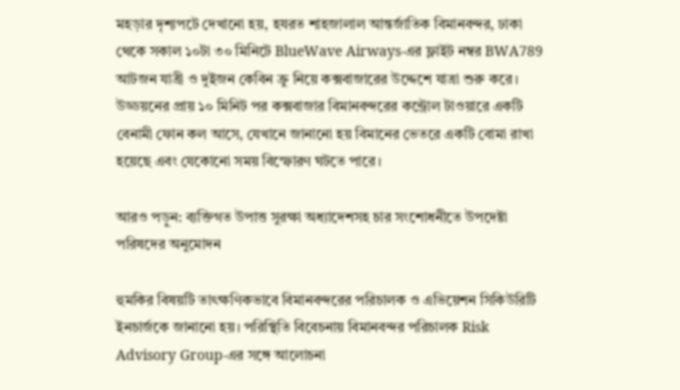মহড়ার দৃশ্যপটে দেখানো হয়, হযরত শাহজালাল আন্তর্জাতিক বিমানবন্দর, ঢাকা থেকে সকাল ১০টা ৩০ মিনিটে BlueWave Airways-এর ফ্লাইট নম্বর BWA789 আটজন যাত্রী ও দুইজন কেবিন ক্রু নিয়ে কক্সবাজারের উদ্দেশে যাত্রা শুরু করে। উড্ডয়নের প্রায় ১০ মিনিট পর কক্সবাজার বিমানবন্দরের কন্ট্রোল টাওয়ারে একটি বেনামী ফোন কল আসে, যেখানে জানানো হয় বিমানের ভেতরে একটি বোমা রাখা হয়েছে এবং যেকোনো সময় বিস্ফোরণ ঘটতে পারে।

আরও পড়ুন: ব্যক্তিগত উপাত্ত সুরক্ষা অধ্যাদেশসহ চার সংশোধনীতে উপদেষ্টা পরিষদের অনুমোদন

হুমকির বিষয়টি তাৎক্ষণিকভাবে বিমানবন্দরের পরিচালক ও এভিয়েশন সিকিউরিটি ইনচার্জকে জানানো হয়। পরিস্থিতি বিবেচনায় বিমানবন্দর পরিচালক Risk Advisory Group-এর সঙ্গে আলোচনা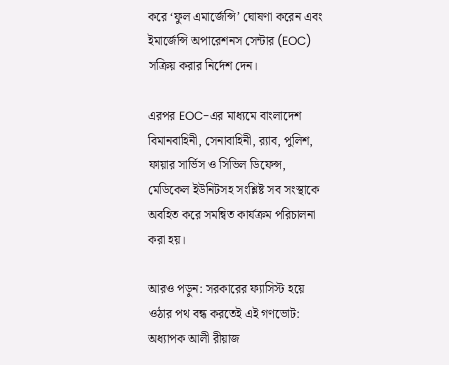করে ‘ফুল এমার্জেন্সি’ ঘোষণা করেন এবং ইমার্জেন্সি অপারেশনস সেন্টার (EOC) সক্রিয় করার নির্দেশ দেন।

এরপর EOC-এর মাধ্যমে বাংলাদেশ বিমানবাহিনী, সেনাবাহিনী, র‍্যাব, পুলিশ, ফায়ার সার্ভিস ও সিভিল ডিফেন্স, মেডিকেল ইউনিটসহ সংশ্লিষ্ট সব সংস্থাকে অবহিত করে সমন্বিত কার্যক্রম পরিচালনা করা হয়।

আরও পড়ুন: সরকারের ফ্যাসিস্ট হয়ে ওঠার পথ বন্ধ করতেই এই গণভোট: অধ্যাপক আলী রীয়াজ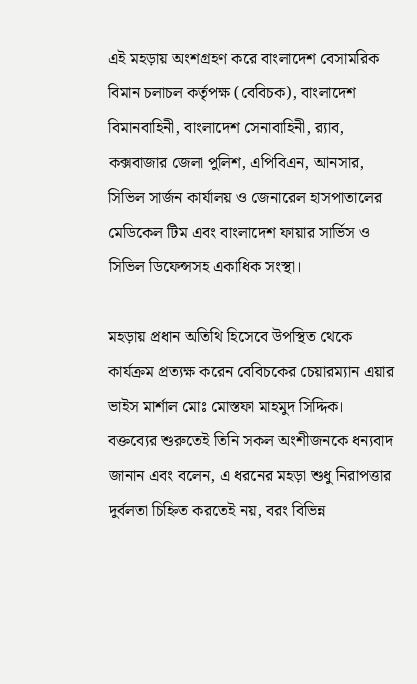এই মহড়ায় অংশগ্রহণ করে বাংলাদেশ বেসামরিক বিমান চলাচল কর্তৃপক্ষ (বেবিচক), বাংলাদেশ বিমানবাহিনী, বাংলাদেশ সেনাবাহিনী, র‍্যাব, কক্সবাজার জেলা পুলিশ, এপিবিএন, আনসার, সিভিল সার্জন কার্যালয় ও জেনারেল হাসপাতালের মেডিকেল টিম এবং বাংলাদেশ ফায়ার সার্ভিস ও সিভিল ডিফেন্সসহ একাধিক সংস্থা।

মহড়ায় প্রধান অতিথি হিসেবে উপস্থিত থেকে কার্যক্রম প্রত্যক্ষ করেন বেবিচকের চেয়ারম্যান এয়ার ভাইস মার্শাল মোঃ মোস্তফা মাহমুদ সিদ্দিক। বক্তব্যের শুরুতেই তিনি সকল অংশীজনকে ধন্যবাদ জানান এবং বলেন, এ ধরনের মহড়া শুধু নিরাপত্তার দুর্বলতা চিহ্নিত করতেই নয়, বরং বিভিন্ন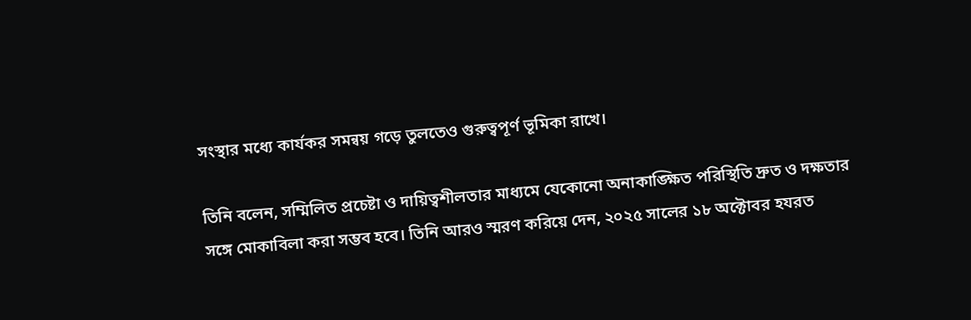সংস্থার মধ্যে কার্যকর সমন্বয় গড়ে তুলতেও গুরুত্বপূর্ণ ভূমিকা রাখে।

তিনি বলেন, সম্মিলিত প্রচেষ্টা ও দায়িত্বশীলতার মাধ্যমে যেকোনো অনাকাঙ্ক্ষিত পরিস্থিতি দ্রুত ও দক্ষতার সঙ্গে মোকাবিলা করা সম্ভব হবে। তিনি আরও স্মরণ করিয়ে দেন, ২০২৫ সালের ১৮ অক্টোবর হযরত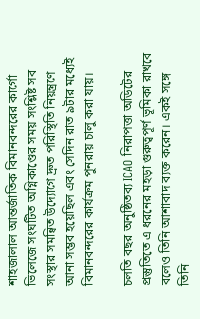শাহজালাল আন্তর্জাতিক বিমানবন্দরের কার্গো ভিলেজে সংঘটিত অগ্নিকাণ্ডের সময় সংশ্লিষ্ট সব সংস্থার সমন্বিত উদ্যোগে দ্রুত পরিস্থিতি নিয়ন্ত্রণে আনা সম্ভব হয়েছিল এবং সেদিন রাত ৯টার মধ্যেই বিমানবন্দরের কার্যক্রম পুনরায় চালু করা যায়।

চলতি বছর অনুষ্ঠিতব্য ICAO নিরাপত্তা অডিটের প্রস্তুতিতে এ ধরনের মহড়া গুরুত্বপূর্ণ ভূমিকা রাখবে বলেও তিনি আশাবাদ ব্যক্ত করেন। একই সঙ্গে তিনি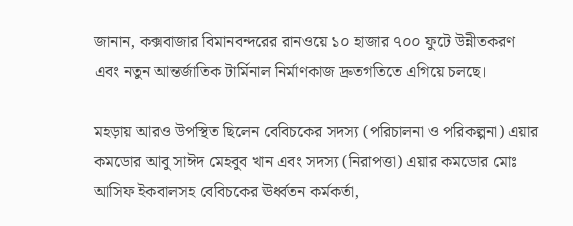জানান, কক্সবাজার বিমানবন্দরের রানওয়ে ১০ হাজার ৭০০ ফুটে উন্নীতকরণ এবং নতুন আন্তর্জাতিক টার্মিনাল নির্মাণকাজ দ্রুতগতিতে এগিয়ে চলছে।

মহড়ায় আরও উপস্থিত ছিলেন বেবিচকের সদস্য (পরিচালনা ও পরিকল্পনা) এয়ার কমডোর আবু সাঈদ মেহবুব খান এবং সদস্য (নিরাপত্তা) এয়ার কমডোর মোঃ আসিফ ইকবালসহ বেবিচকের ঊর্ধ্বতন কর্মকর্তা,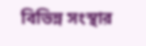বিভিন্ন সংস্থার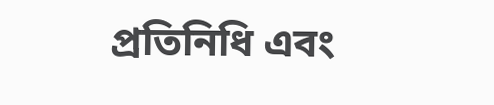প্রতিনিধি এবং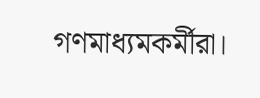গণমাধ্যমকর্মীরা।